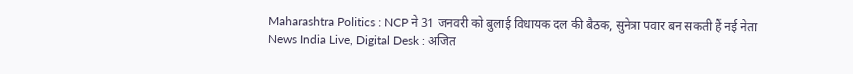Maharashtra Politics : NCP ने 31 जनवरी को बुलाई विधायक दल की बैठक, सुनेत्रा पवार बन सकती हैं नई नेता
News India Live, Digital Desk : अजित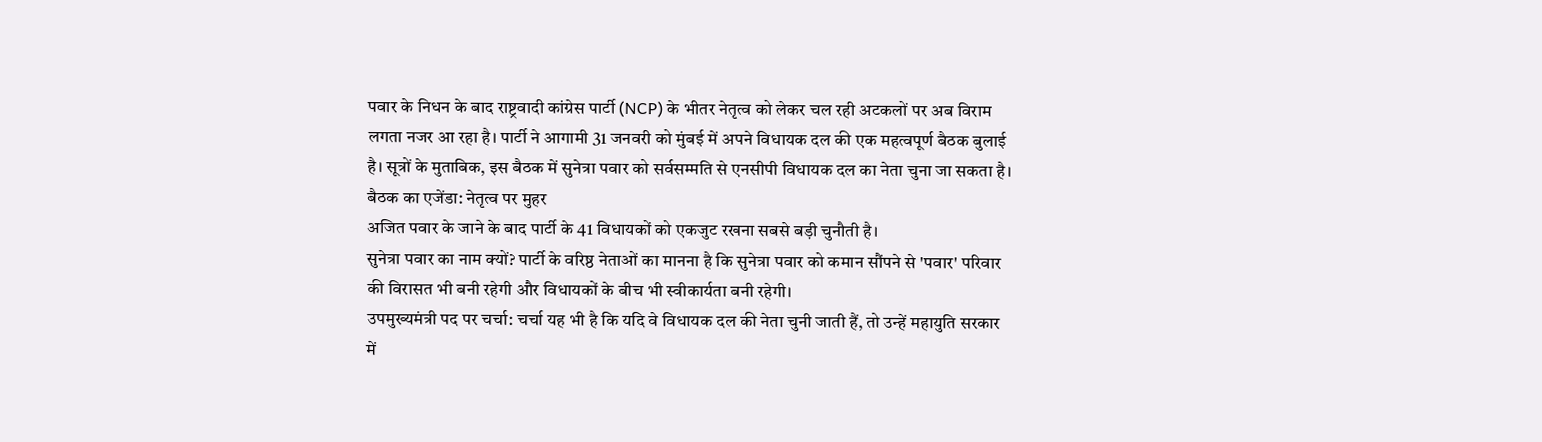पवार के निधन के बाद राष्ट्रवादी कांग्रेस पार्टी (NCP) के भीतर नेतृत्व को लेकर चल रही अटकलों पर अब विराम लगता नजर आ रहा है। पार्टी ने आगामी 31 जनवरी को मुंबई में अपने विधायक दल की एक महत्वपूर्ण बैठक बुलाई है। सूत्रों के मुताबिक, इस बैठक में सुनेत्रा पवार को सर्वसम्मति से एनसीपी विधायक दल का नेता चुना जा सकता है।
बैठक का एजेंडा: नेतृत्व पर मुहर
अजित पवार के जाने के बाद पार्टी के 41 विधायकों को एकजुट रखना सबसे बड़ी चुनौती है।
सुनेत्रा पवार का नाम क्यों? पार्टी के वरिष्ठ नेताओं का मानना है कि सुनेत्रा पवार को कमान सौंपने से 'पवार' परिवार की विरासत भी बनी रहेगी और विधायकों के बीच भी स्वीकार्यता बनी रहेगी।
उपमुख्यमंत्री पद पर चर्चा: चर्चा यह भी है कि यदि वे विधायक दल की नेता चुनी जाती हैं, तो उन्हें महायुति सरकार में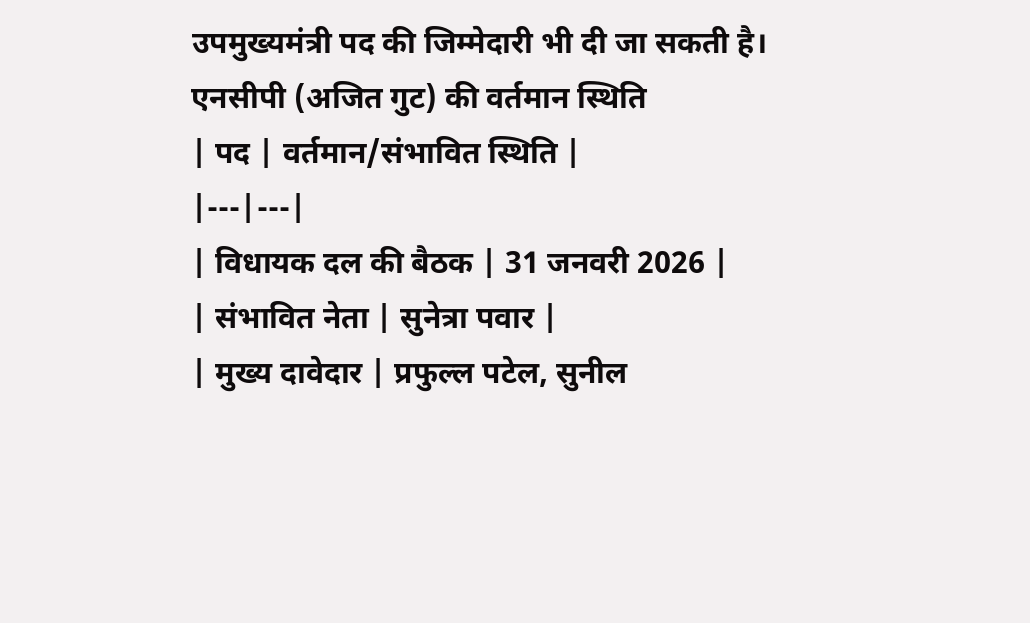उपमुख्यमंत्री पद की जिम्मेदारी भी दी जा सकती है।
एनसीपी (अजित गुट) की वर्तमान स्थिति
| पद | वर्तमान/संभावित स्थिति |
|---|---|
| विधायक दल की बैठक | 31 जनवरी 2026 |
| संभावित नेता | सुनेत्रा पवार |
| मुख्य दावेदार | प्रफुल्ल पटेल, सुनील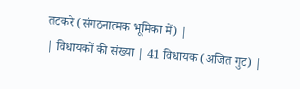तटकरे (संगठनात्मक भूमिका में) |
| विधायकों की संख्या | 41 विधायक (अजित गुट) |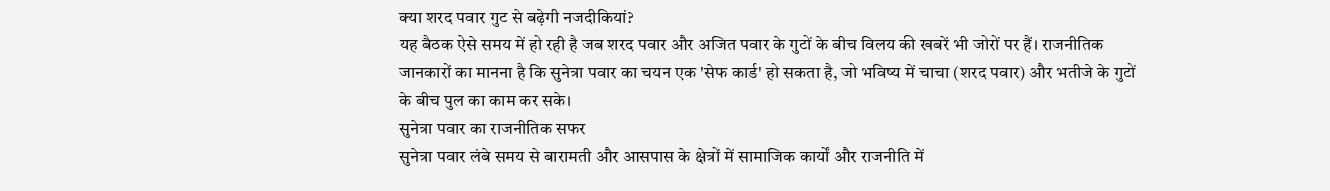क्या शरद पवार गुट से बढ़ेगी नजदीकियां?
यह बैठक ऐसे समय में हो रही है जब शरद पवार और अजित पवार के गुटों के बीच विलय की खबरें भी जोरों पर हैं। राजनीतिक जानकारों का मानना है कि सुनेत्रा पवार का चयन एक 'सेफ कार्ड' हो सकता है, जो भविष्य में चाचा (शरद पवार) और भतीजे के गुटों के बीच पुल का काम कर सके।
सुनेत्रा पवार का राजनीतिक सफर
सुनेत्रा पवार लंबे समय से बारामती और आसपास के क्षेत्रों में सामाजिक कार्यों और राजनीति में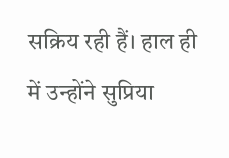सक्रिय रही हैं। हाल ही में उन्होंने सुप्रिया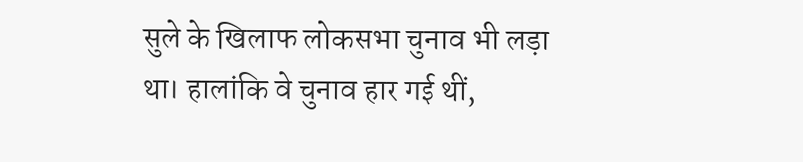सुले के खिलाफ लोकसभा चुनाव भी लड़ा था। हालांकि वे चुनाव हार गई थीं,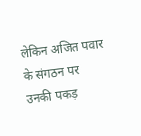लेकिन अजित पवार के संगठन पर उनकी पकड़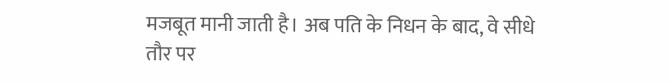मजबूत मानी जाती है। अब पति के निधन के बाद, वे सीधे तौर पर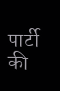पार्टी की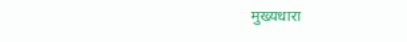मुख्यधारा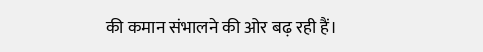की कमान संभालने की ओर बढ़ रही हैं।